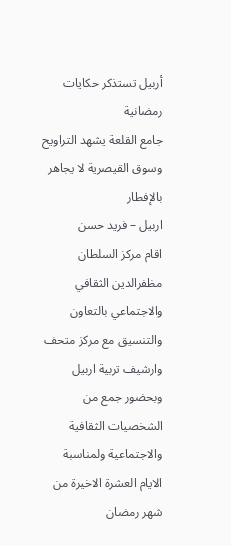أربيل تستذكر حكايات رمضانية
جامع القلعة يشهد التراويح وسوق القيصرية لا يجاهر بالإفطار
اربيل – فريد حسن
اقام مركز السلطان مظفرالدين الثقافي والاجتماعي بالتعاون والتنسيق مع مركز متحف وارشيف تربية اربيل وبحضور جمع من الشخصيات الثقافية والاجتماعية ولمناسبة الايام العشرة الاخيرة من شهر رمضان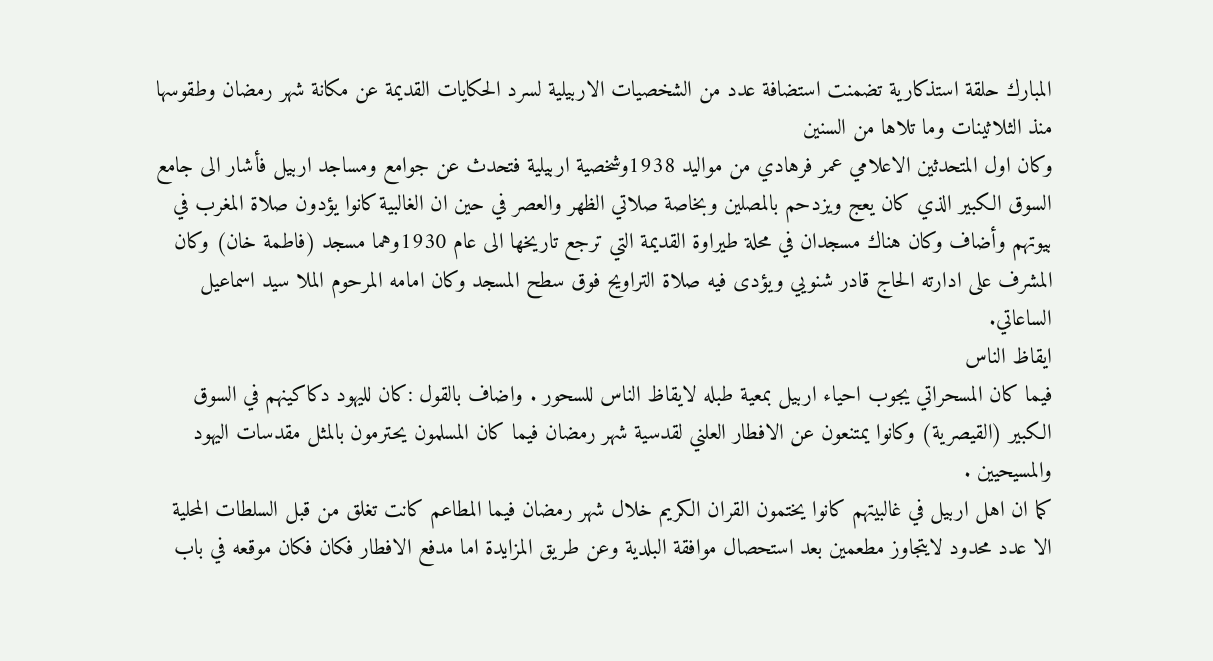المبارك حلقة استذكارية تضمنت استضافة عدد من الشخصيات الاربيلية لسرد الحكايات القديمة عن مكانة شهر رمضان وطقوسها منذ الثلاثينات وما تلاها من السنين
وكان اول المتحدثين الاعلامي عمر فرهادي من مواليد 1938وشخصية اربيلية فتحدث عن جوامع ومساجد اربيل فأشار الى جامع السوق الكبير الذي كان يعج ويزدحم بالمصلين وبخاصة صلاتي الظهر والعصر في حين ان الغالبية كانوا يؤدون صلاة المغرب في بيوتهم وأضاف وكان هناك مسجدان في محلة طيراوة القديمة التي ترجع تاريخها الى عام 1930وهما مسجد (فاطمة خان) وكان المشرف على ادارته الحاج قادر شنويي ويؤدى فيه صلاة التراويح فوق سطح المسجد وكان امامه المرحوم الملا سيد اسماعيل الساعاتي.
ايقاظ الناس
فيما كان المسحراتي يجوب احياء اربيل بمعية طبله لايقاظ الناس للسحور . واضاف بالقول :كان لليهود دكاكينهم في السوق الكبير (القيصرية) وكانوا يمتنعون عن الافطار العلني لقدسية شهر رمضان فيما كان المسلمون يحترمون بالمثل مقدسات اليهود والمسيحيين .
كما ان اهل اربيل في غالبيتهم كانوا يختمون القران الكريم خلال شهر رمضان فيما المطاعم كانت تغلق من قبل السلطات المحلية الا عدد محدود لايتجاوز مطعمين بعد استحصال موافقة البلدية وعن طريق المزايدة اما مدفع الافطار فكان فكان موقعه في باب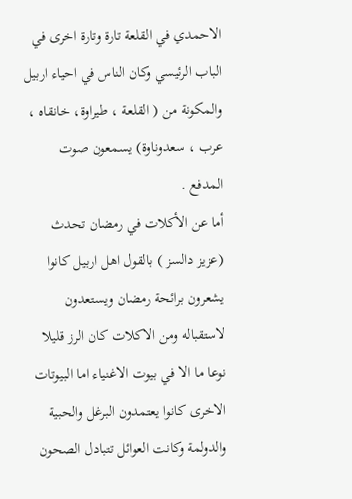الاحمدي في القلعة تارة وتارة اخرى في الباب الرئيسي وكان الناس في احياء اربيل والمكونة من ( القلعة ، طيراوة، خانقاه ، عرب ، سعدوناوة) يسمعون صوت المدفع .
أما عن الأكلات في رمضان تحدث (عزيز دالسز ) بالقول اهل اربيل كانوا يشعرون برائحة رمضان ويستعدون لاستقباله ومن الاكلات كان الرز قليلا نوعا ما الا في بيوت الاغنياء اما البيوتات الاخرى كانوا يعتمدون البرغل والحبية والدولمة وكانت العوائل تتبادل الصحون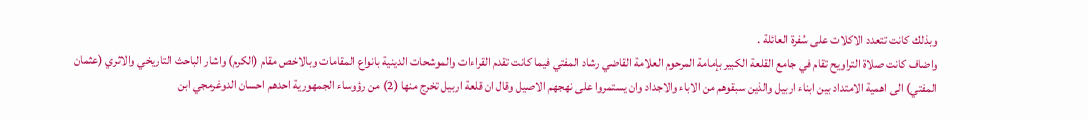وبذلك كانت تتعدد الاكلات على سُفرة العائلة .
واضاف كانت صلاة التراويح تقام في جامع القلعة الكبير بإمامة المرحوم العلامة القاضي رشاد المفتي فيما كانت تقدم القراءات والموشحات الدينية بانواع المقامات وبالاخص مقام (الكرم) واشار الباحث التاريخي والاثري (عثمان المفتي) الى اهمية الامتداد بين ابناء اربيل والذين سبقوهم من الاباء والاجداد وان يستمروا على نهجهم الاصيل وقال ان قلعة اربيل تخرج منها (2) من رؤوساء الجمهورية احدهم احسان الدوغرمجي ابن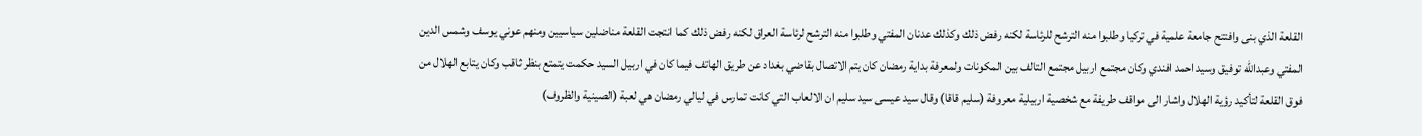القلعة الذي بنى وافتتح جامعة علمية في تركيا وطلبوا منه الترشح للرئاسة لكنه رفض ذلك وكذلك عدنان المفتي وطلبوا منه الترشح لرئاسة العراق لكنه رفض ذلك كما انتجت القلعة مناضلين سياسيين ومنهم عوني يوسف وشمس الدين المفتي وعبدالله توفيق وسيد احمد افندي وكان مجتمع اربيل مجتمع التالف بين المكونات ولمعرفة بداية رمضان كان يتم الاتصال بقاضي بغداد عن طريق الهاتف فيما كان في اربيل السيد حكمت يتمتع بنظر ثاقب وكان يتابع الهلال من فوق القلعة لتأكيد رؤية الهلال واشار الى مواقف طريفة مع شخصية اربيلية معروفة (سليم قاقا) وقال سيد عيسى سيد سليم ان الالعاب التي كانت تمارس في ليالي رمضان هي لعبة (الصينية والظروف)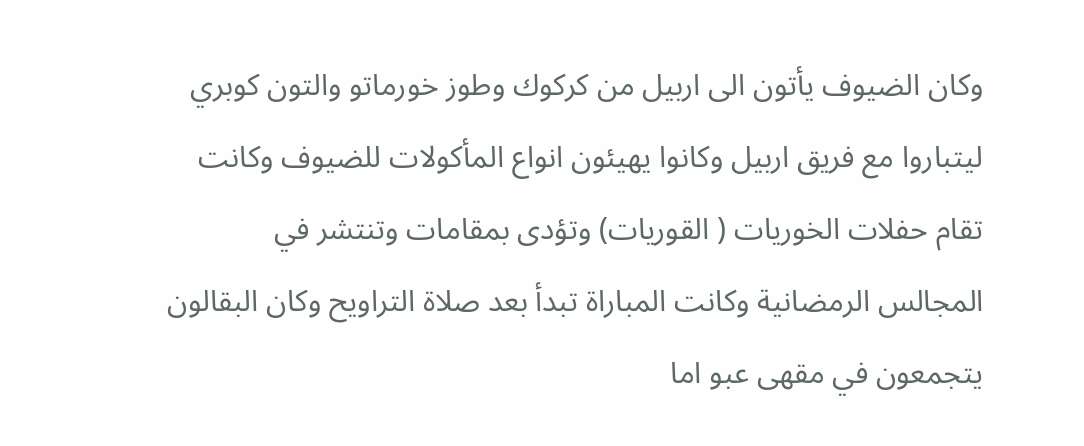وكان الضيوف يأتون الى اربيل من كركوك وطوز خورماتو والتون كوبري ليتباروا مع فريق اربيل وكانوا يهيئون انواع المأكولات للضيوف وكانت تقام حفلات الخوريات ( القوريات) وتؤدى بمقامات وتنتشر في المجالس الرمضانية وكانت المباراة تبدأ بعد صلاة التراويح وكان البقالون يتجمعون في مقهى عبو اما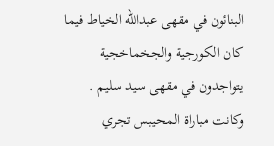البنائون في مقهى عبدالله الخياط فيما كان الكورجية والجخماخجية يتواجدون في مقهى سيد سليم . وكانت مباراة المحيبس تجري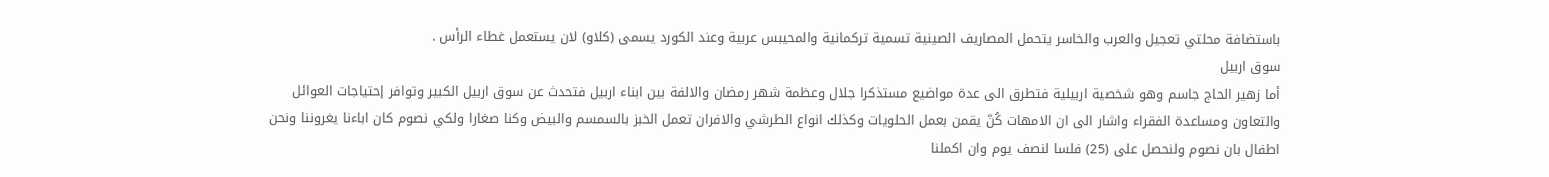باستضافة محلتي تعجيل والعرب والخاسر يتحمل المصاريف الصينية تسمية تركمانية والمحيبس عربية وعند الكورد يسمى (كلاو) لان يستعمل غطاء الرأس .
سوق اربيل
أما زهير الحاج جاسم وهو شخصية اربيلية فتطرق الى عدة مواضيع مستذكرا جلال وعظمة شهر رمضان والالفة بين ابناء اربيل فتحدث عن سوق اربيل الكبير وتوافر إحتياجات العوائل والتعاون ومساعدة الفقراء واشار الى ان الامهات كُنّ يقمن بعمل الحلويات وكذلك انواع الطرشي والافران تعمل الخبز بالسمسم والبيض وكنا صغارا ولكي نصوم كان اباءنا يغروننا ونحن اطفال بان نصوم ولنحصل على (25) فلسا لنصف يوم وان اكملنا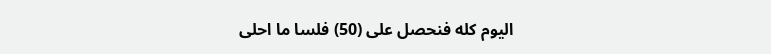اليوم كله فنحصل على (50) فلسا ما احلى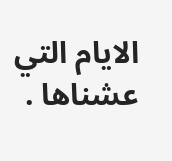الايام التي عشناها .